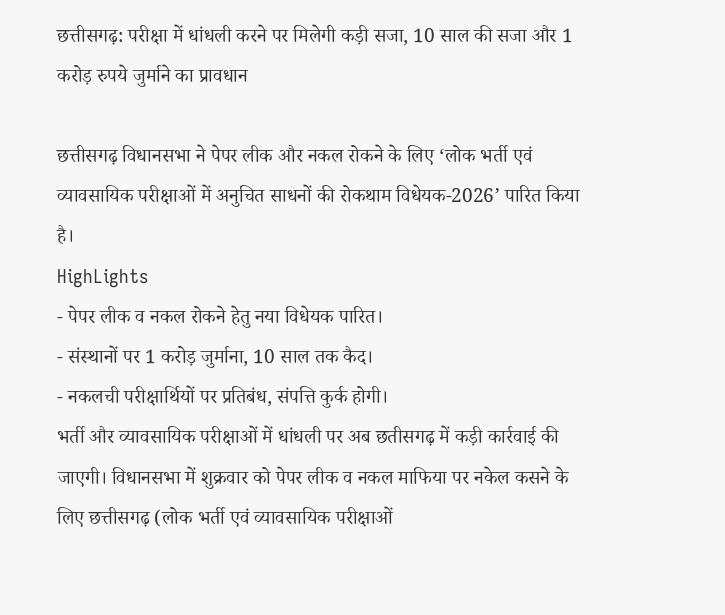छत्तीसगढ़: परीक्षा में धांधली करने पर मिलेगी कड़ी सजा, 10 साल की सजा और 1 करोड़ रुपये जुर्माने का प्रावधान

छत्तीसगढ़ विधानसभा ने पेपर लीक और नकल रोकने के लिए ‘लोक भर्ती एवं व्यावसायिक परीक्षाओं में अनुचित साधनों की रोकथाम विधेयक-2026’ पारित किया है।
HighLights
- पेपर लीक व नकल रोकने हेतु नया विधेयक पारित।
- संस्थानों पर 1 करोड़ जुर्माना, 10 साल तक कैद।
- नकलची परीक्षार्थियों पर प्रतिबंध, संपत्ति कुर्क होगी।
भर्ती और व्यावसायिक परीक्षाओं में धांधली पर अब छतीसगढ़ में कड़ी कार्रवाई की जाएगी। विधानसभा में शुक्रवार को पेपर लीक व नकल माफिया पर नकेल कसने के लिए छत्तीसगढ़ (लोक भर्ती एवं व्यावसायिक परीक्षाओं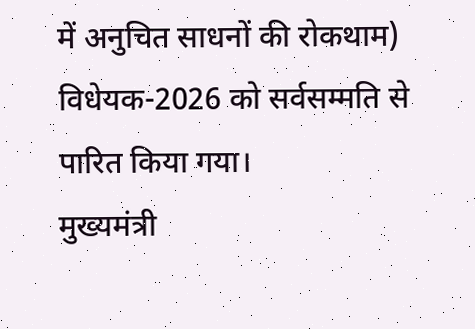में अनुचित साधनों की रोकथाम) विधेयक-2026 को सर्वसम्मति से पारित किया गया।
मुख्यमंत्री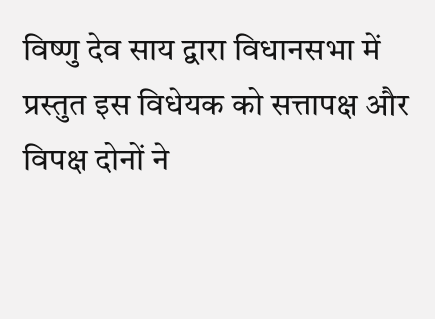विष्णु देव साय द्वारा विधानसभा में प्रस्तुत इस विधेयक को सत्तापक्ष और विपक्ष दोनों ने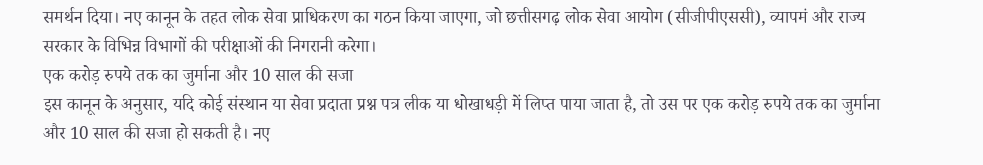समर्थन दिया। नए कानून के तहत लोक सेवा प्राधिकरण का गठन किया जाएगा, जो छत्तीसगढ़ लोक सेवा आयोग (सीजीपीएससी), व्यापमं और राज्य सरकार के विभिन्न विभागों की परीक्षाओं की निगरानी करेगा।
एक करोड़ रुपये तक का जुर्माना और 10 साल की सजा
इस कानून के अनुसार, यदि कोई संस्थान या सेवा प्रदाता प्रश्न पत्र लीक या धोखाधड़ी में लिप्त पाया जाता है, तो उस पर एक करोड़ रुपये तक का जुर्माना और 10 साल की सजा हो सकती है। नए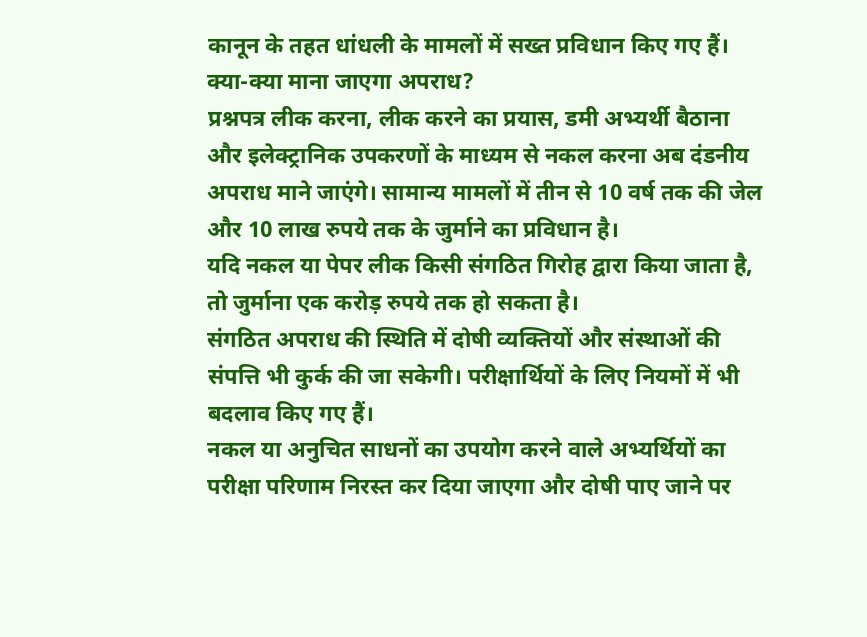कानून के तहत धांधली के मामलों में सख्त प्रविधान किए गए हैं।
क्या-क्या माना जाएगा अपराध?
प्रश्नपत्र लीक करना, लीक करने का प्रयास, डमी अभ्यर्थी बैठाना और इलेक्ट्रानिक उपकरणों के माध्यम से नकल करना अब दंडनीय अपराध माने जाएंगे। सामान्य मामलों में तीन से 10 वर्ष तक की जेल और 10 लाख रुपये तक के जुर्माने का प्रविधान है।
यदि नकल या पेपर लीक किसी संगठित गिरोह द्वारा किया जाता है, तो जुर्माना एक करोड़ रुपये तक हो सकता है।
संगठित अपराध की स्थिति में दोषी व्यक्तियों और संस्थाओं की संपत्ति भी कुर्क की जा सकेगी। परीक्षार्थियों के लिए नियमों में भी बदलाव किए गए हैं।
नकल या अनुचित साधनों का उपयोग करने वाले अभ्यर्थियों का परीक्षा परिणाम निरस्त कर दिया जाएगा और दोषी पाए जाने पर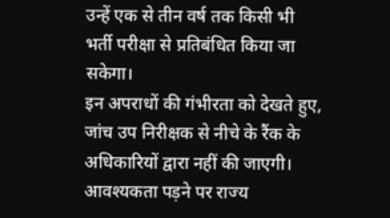उन्हें एक से तीन वर्ष तक किसी भी भर्ती परीक्षा से प्रतिबंधित किया जा सकेगा।
इन अपराधों की गंभीरता को देखते हुए, जांच उप निरीक्षक से नीचे के रैंक के अधिकारियों द्वारा नहीं की जाएगी। आवश्यकता पड़ने पर राज्य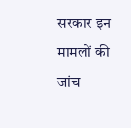सरकार इन मामलों की जांच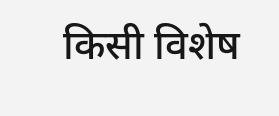किसी विशेष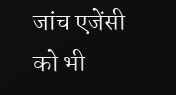जांच एजेंसी को भी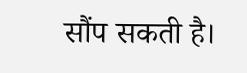सौंप सकती है।